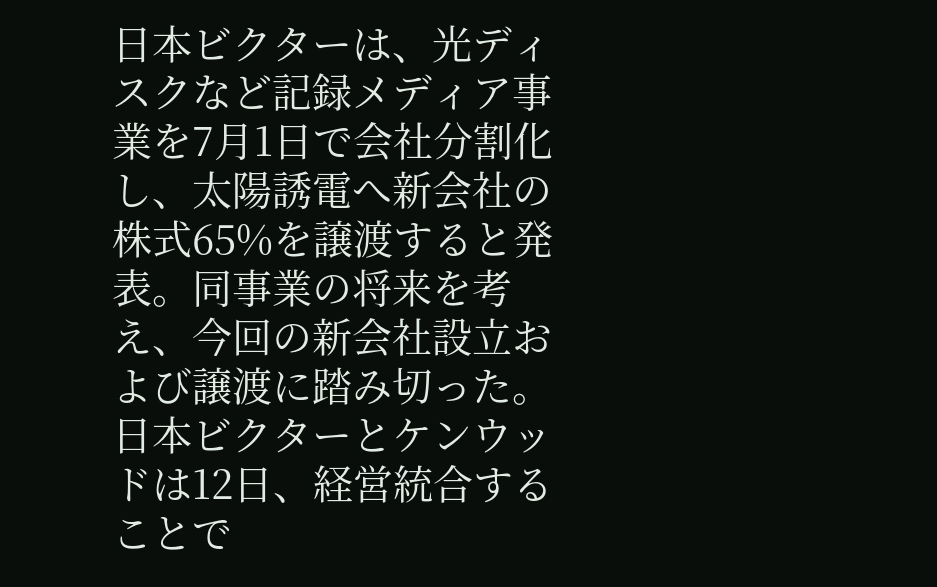日本ビクターは、光ディスクなど記録メディア事業を7月1日で会社分割化し、太陽誘電へ新会社の株式65%を譲渡すると発表。同事業の将来を考え、今回の新会社設立および譲渡に踏み切った。
日本ビクターとケンウッドは12日、経営統合することで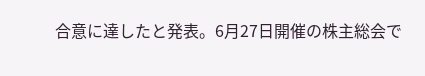合意に達したと発表。6月27日開催の株主総会で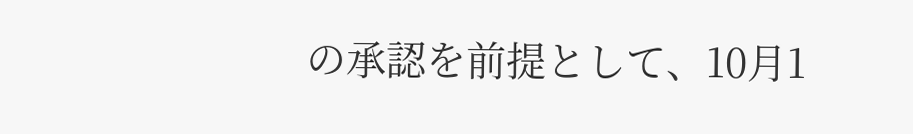の承認を前提として、10月1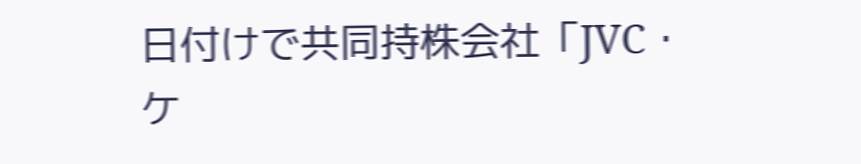日付けで共同持株会社「JVC・ケ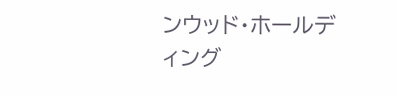ンウッド・ホールディング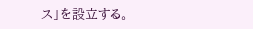ス」を設立する。